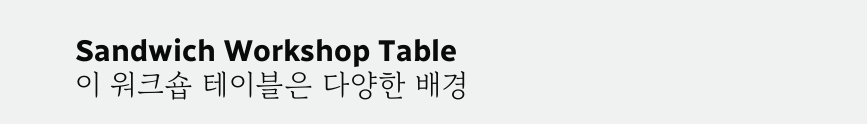Sandwich Workshop Table
이 워크숍 테이블은 다양한 배경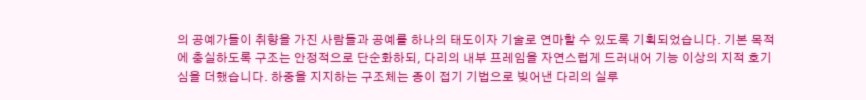의 공예가들이 취향을 가진 사람들과 공예를 하나의 태도이자 기술로 연마할 수 있도록 기획되었습니다. 기본 목적에 충실하도록 구조는 안정적으로 단순화하되, 다리의 내부 프레임을 자연스럽게 드러내어 기능 이상의 지적 호기심을 더했습니다. 하중을 지지하는 구조체는 종이 접기 기법으로 빚어낸 다리의 실루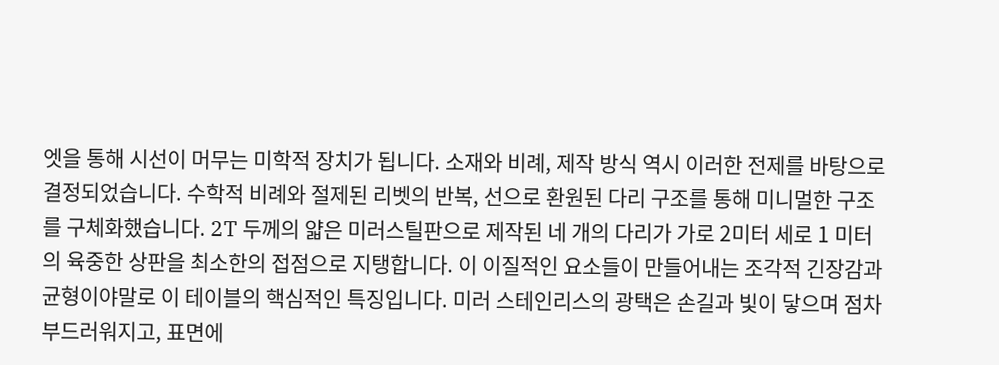엣을 통해 시선이 머무는 미학적 장치가 됩니다. 소재와 비례, 제작 방식 역시 이러한 전제를 바탕으로 결정되었습니다. 수학적 비례와 절제된 리벳의 반복, 선으로 환원된 다리 구조를 통해 미니멀한 구조를 구체화했습니다. 2T 두께의 얇은 미러스틸판으로 제작된 네 개의 다리가 가로 2미터 세로 1 미터의 육중한 상판을 최소한의 접점으로 지탱합니다. 이 이질적인 요소들이 만들어내는 조각적 긴장감과 균형이야말로 이 테이블의 핵심적인 특징입니다. 미러 스테인리스의 광택은 손길과 빛이 닿으며 점차 부드러워지고, 표면에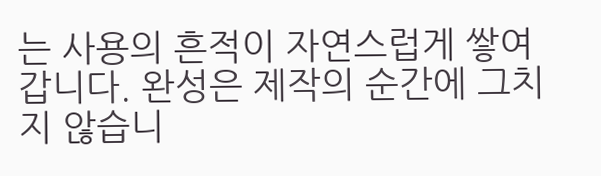는 사용의 흔적이 자연스럽게 쌓여갑니다. 완성은 제작의 순간에 그치지 않습니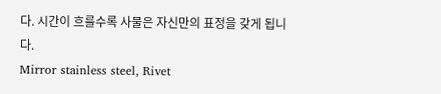다. 시간이 흐를수록 사물은 자신만의 표정을 갖게 됩니다.
Mirror stainless steel, Rivet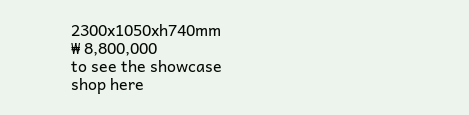2300x1050xh740mm
₩ 8,800,000
to see the showcase
shop here